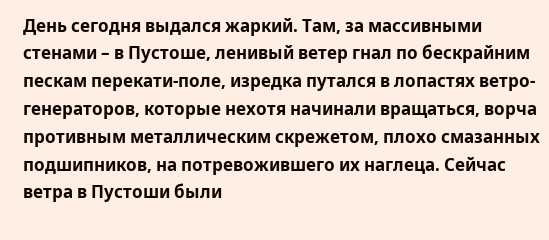День сегодня выдался жаркий. Там, за массивными стенами – в Пустоше, ленивый ветер гнал по бескрайним пескам перекати-поле, изредка путался в лопастях ветро-генераторов, которые нехотя начинали вращаться, ворча противным металлическим скрежетом, плохо смазанных подшипников, на потревожившего их наглеца. Сейчас ветра в Пустоши были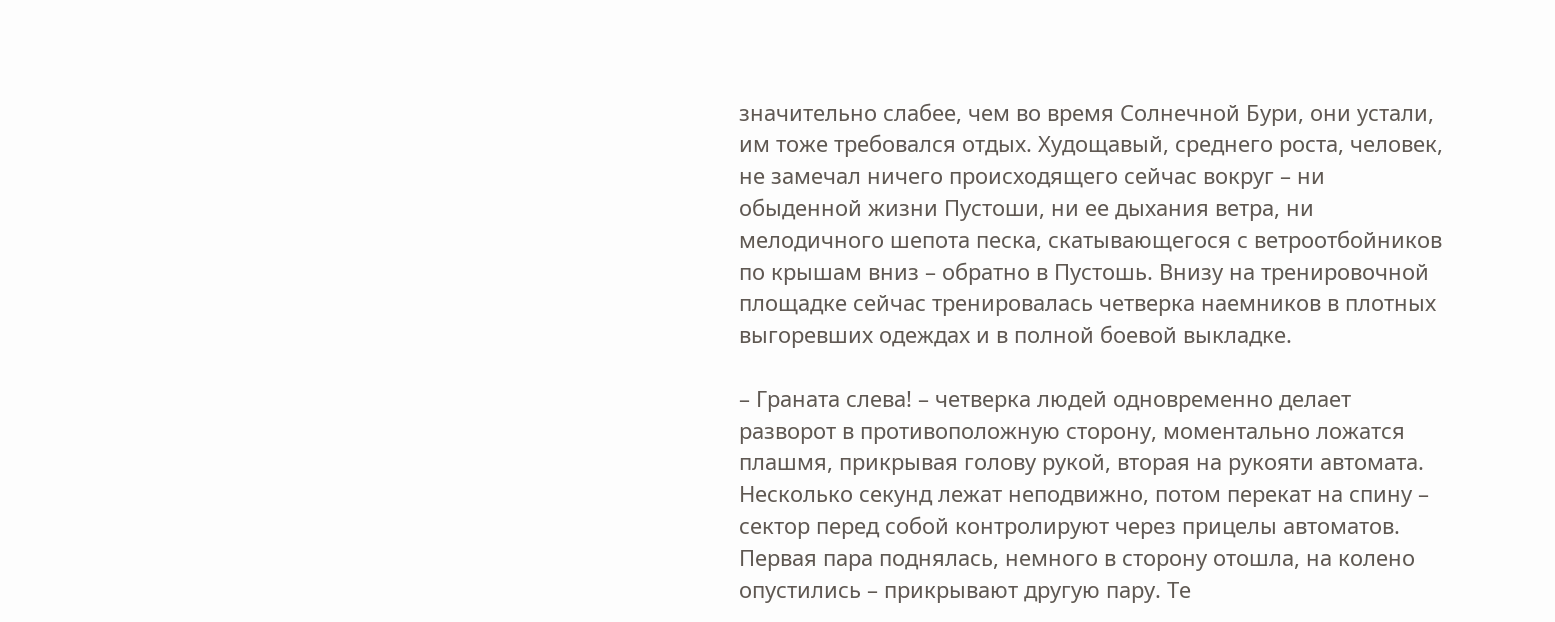значительно слабее, чем во время Солнечной Бури, они устали, им тоже требовался отдых. Худощавый, среднего роста, человек, не замечал ничего происходящего сейчас вокруг – ни обыденной жизни Пустоши, ни ее дыхания ветра, ни мелодичного шепота песка, скатывающегося с ветроотбойников по крышам вниз – обратно в Пустошь. Внизу на тренировочной площадке сейчас тренировалась четверка наемников в плотных выгоревших одеждах и в полной боевой выкладке.

– Граната слева! – четверка людей одновременно делает разворот в противоположную сторону, моментально ложатся плашмя, прикрывая голову рукой, вторая на рукояти автомата. Несколько секунд лежат неподвижно, потом перекат на спину – сектор перед собой контролируют через прицелы автоматов. Первая пара поднялась, немного в сторону отошла, на колено опустились – прикрывают другую пару. Те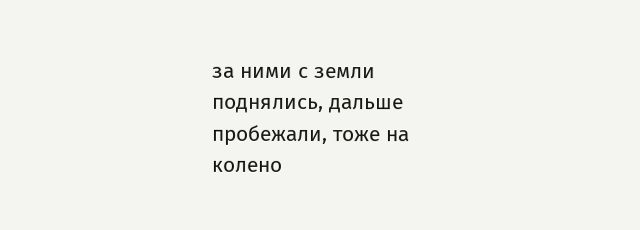за ними с земли поднялись, дальше пробежали, тоже на колено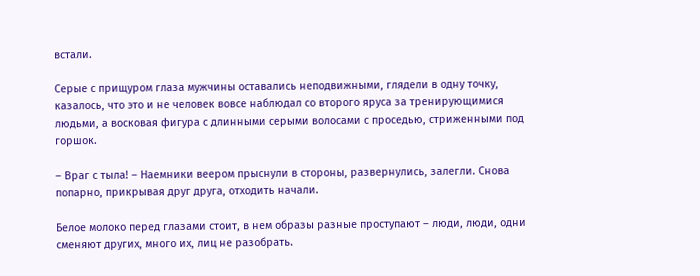встали.

Серые с прищуром глаза мужчины оставались неподвижными, глядели в одну точку, казалось, что это и не человек вовсе наблюдал со второго яруса за тренирующимися людьми, а восковая фигура с длинными серыми волосами с проседью, стриженными под горшок.

– Враг с тыла! – Наемники веером прыснули в стороны, развернулись, залегли. Снова попарно, прикрывая друг друга, отходить начали.

Белое молоко перед глазами стоит, в нем образы разные проступают – люди, люди, одни сменяют других, много их, лиц не разобрать.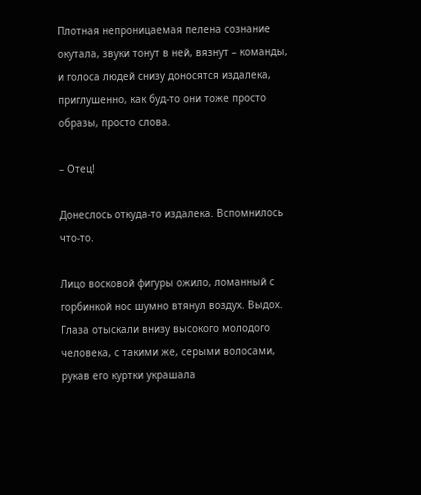Плотная непроницаемая пелена сознание окутала, звуки тонут в ней, вязнут – команды, и голоса людей снизу доносятся издалека, приглушенно, как буд-то они тоже просто образы, просто слова.

– Отец!

Донеслось откуда-то издалека. Вспомнилось что-то.

Лицо восковой фигуры ожило, ломанный с горбинкой нос шумно втянул воздух. Выдох. Глаза отыскали внизу высокого молодого человека, с такими же, серыми волосами, рукав его куртки украшала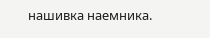нашивка наемника.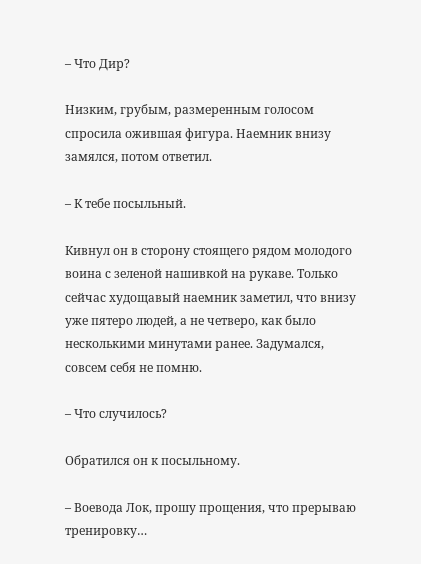– Что Дир?

Низким, грубым, размеренным голосом спросила ожившая фигура. Наемник внизу замялся, потом ответил.

– К тебе посыльный.

Кивнул он в сторону стоящего рядом молодого воина с зеленой нашивкой на рукаве. Только сейчас худощавый наемник заметил, что внизу уже пятеро людей, а не четверо, как было несколькими минутами ранее. Задумался, совсем себя не помню.

– Что случилось?

Обратился он к посыльному.

– Воевода Лок, прошу прощения, что прерываю тренировку…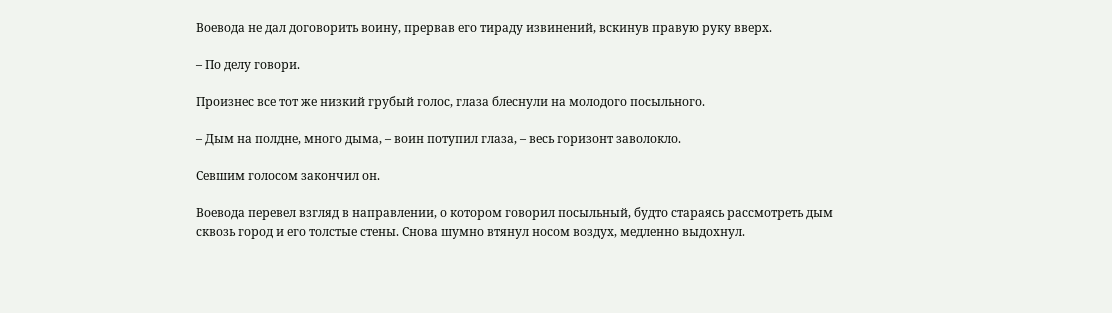Воевода не дал договорить воину, прервав его тираду извинений, вскинув правую руку вверх.

– По делу говори.

Произнес все тот же низкий грубый голос, глаза блеснули на молодого посыльного.

– Дым на полдне, много дыма, – воин потупил глаза, – весь горизонт заволокло.

Севшим голосом закончил он.

Воевода перевел взгляд в направлении, о котором говорил посыльный, будто стараясь рассмотреть дым сквозь город и его толстые стены. Снова шумно втянул носом воздух, медленно выдохнул.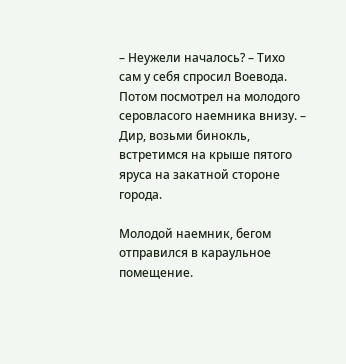– Неужели началось? – Тихо сам у себя спросил Воевода. Потом посмотрел на молодого серовласого наемника внизу. – Дир, возьми бинокль, встретимся на крыше пятого яруса на закатной стороне города.

Молодой наемник, бегом отправился в караульное помещение.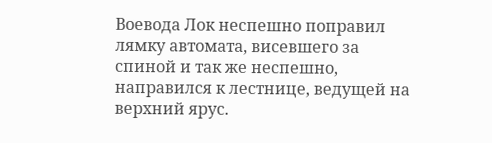Воевода Лок неспешно поправил лямку автомата, висевшего за спиной и так же неспешно, направился к лестнице, ведущей на верхний ярус.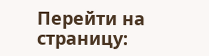Перейти на страницу: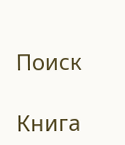Поиск

Книга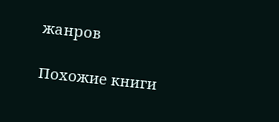жанров

Похожие книги